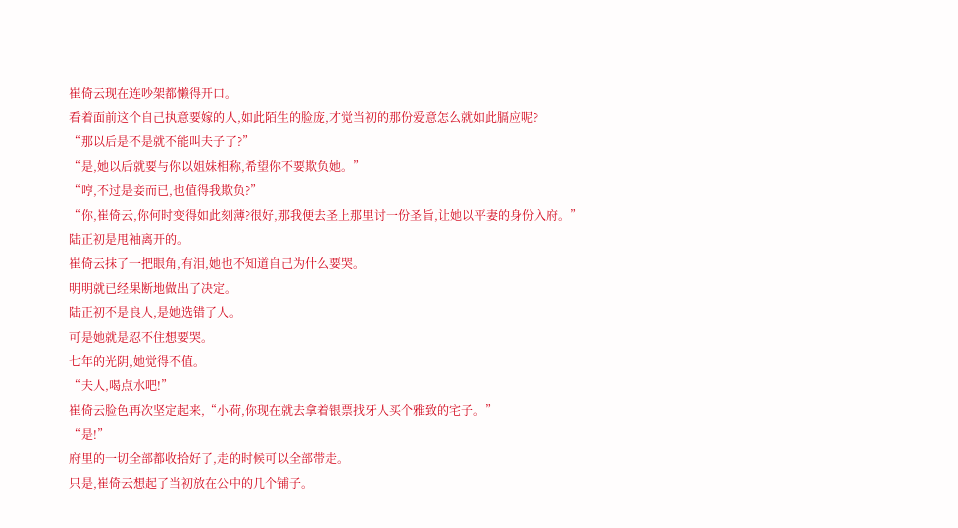崔倚云现在连吵架都懒得开口。
看着面前这个自己执意要嫁的人,如此陌生的脸庞,才觉当初的那份爱意怎么就如此膈应呢?
“那以后是不是就不能叫夫子了?”
“是,她以后就要与你以姐妹相称,希望你不要欺负她。”
“哼,不过是妾而已,也值得我欺负?”
“你,崔倚云,你何时变得如此刻薄?很好,那我便去圣上那里讨一份圣旨,让她以平妻的身份入府。”
陆正初是甩袖离开的。
崔倚云抹了一把眼角,有泪,她也不知道自己为什么要哭。
明明就已经果断地做出了决定。
陆正初不是良人,是她选错了人。
可是她就是忍不住想要哭。
七年的光阴,她觉得不值。
“夫人,喝点水吧!”
崔倚云脸色再次坚定起来,“小荷,你现在就去拿着银票找牙人买个雅致的宅子。”
“是!”
府里的一切全部都收拾好了,走的时候可以全部带走。
只是,崔倚云想起了当初放在公中的几个铺子。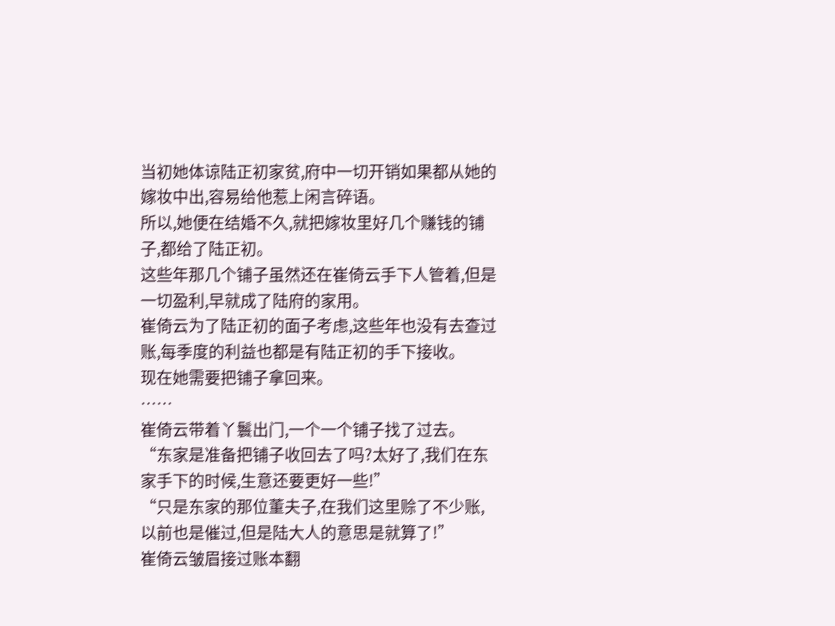当初她体谅陆正初家贫,府中一切开销如果都从她的嫁妆中出,容易给他惹上闲言碎语。
所以,她便在结婚不久,就把嫁妆里好几个赚钱的铺子,都给了陆正初。
这些年那几个铺子虽然还在崔倚云手下人管着,但是一切盈利,早就成了陆府的家用。
崔倚云为了陆正初的面子考虑,这些年也没有去查过账,每季度的利益也都是有陆正初的手下接收。
现在她需要把铺子拿回来。
……
崔倚云带着丫鬟出门,一个一个铺子找了过去。
“东家是准备把铺子收回去了吗?太好了,我们在东家手下的时候,生意还要更好一些!”
“只是东家的那位董夫子,在我们这里赊了不少账,以前也是催过,但是陆大人的意思是就算了!”
崔倚云皱眉接过账本翻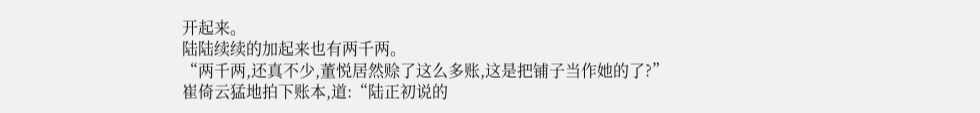开起来。
陆陆续续的加起来也有两千两。
“两千两,还真不少,董悦居然赊了这么多账,这是把铺子当作她的了?”
崔倚云猛地拍下账本,道:“陆正初说的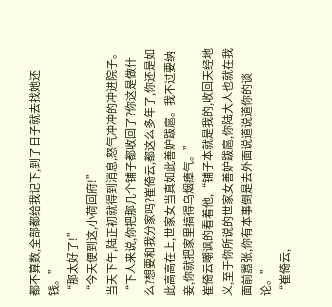都不算数,全部都给我记下,到了日子就去找她还钱。”
“那太好了!”
“今天便到这,小荷回府!”
当天下午,陆正初就得到消息,怒气冲冲的冲进院子。
“下人来说,你把那几个铺子都收回了?你这是做什么?想要和我分家吗?崔倚云,都这么多年了,你还是如此高高在上,世家女当真如此善妒跋扈。我不过要纳妾,你就把家里搞得乌烟瘴气。”
崔倚云嘲讽的看着他,“铺子本就是我的,收回天经地义,至于你所说的世家女善妒跋扈,你陆大人也就在我面前嚣张,你有本事倒是去外面说道说道你的谈论。”
“崔倚云,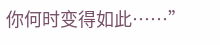你何时变得如此……”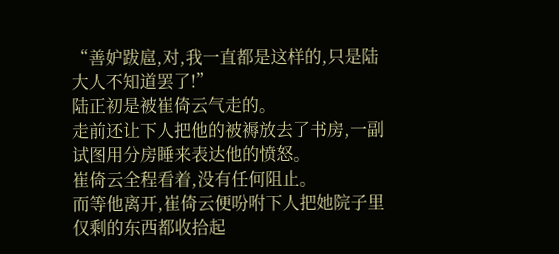“善妒跋扈,对,我一直都是这样的,只是陆大人不知道罢了!”
陆正初是被崔倚云气走的。
走前还让下人把他的被褥放去了书房,一副试图用分房睡来表达他的愤怒。
崔倚云全程看着,没有任何阻止。
而等他离开,崔倚云便吩咐下人把她院子里仅剩的东西都收拾起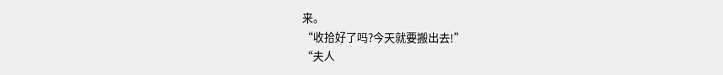来。
“收拾好了吗?今天就要搬出去!”
“夫人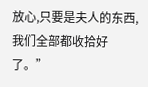放心,只要是夫人的东西,我们全部都收拾好了。”